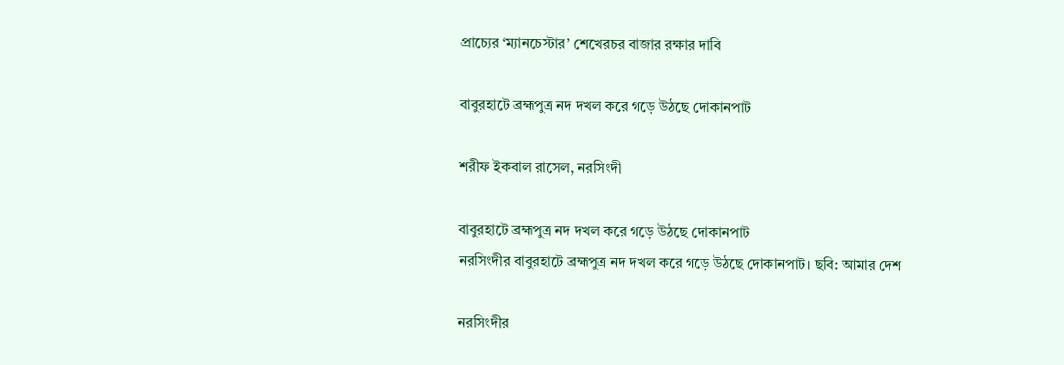প্রাচ্যের ‘ম্যানচেস্টার’ শেখেরচর বাজার রক্ষার দাবি

বাবুরহাটে ব্রহ্মপুত্র নদ দখল করে গড়ে উঠছে দোকানপাট

শরীফ ইকবাল রাসেল, নরসিংদী

বাবুরহাটে ব্রহ্মপুত্র নদ দখল করে গড়ে উঠছে দোকানপাট
নরসিংদীর বাবুরহাটে ব্রহ্মপুত্র নদ দখল করে গড়ে উঠছে দোকানপাট। ছবি: আমার দেশ

নরসিংদীর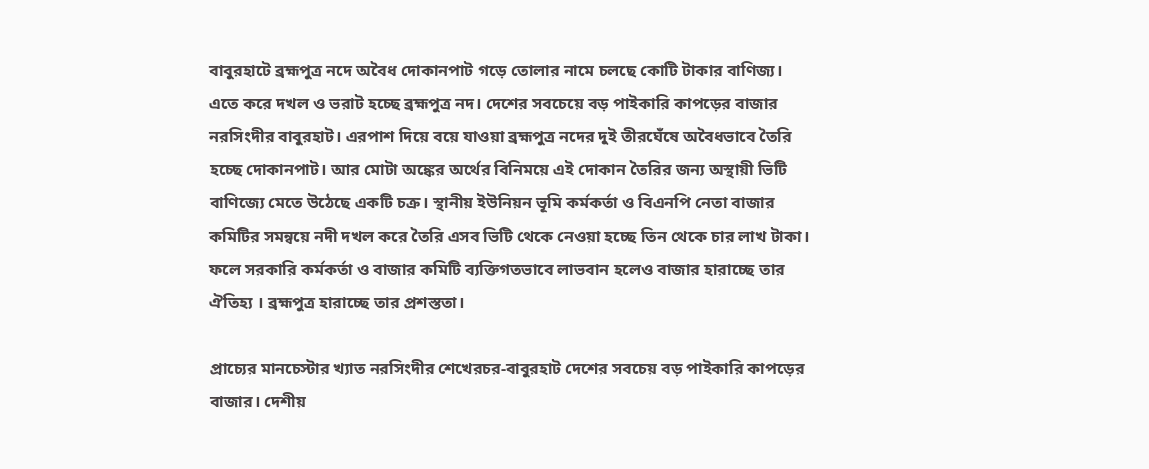বাবুরহাটে ব্রহ্মপুত্র নদে অবৈধ দোকানপাট গড়ে তোলার নামে চলছে কোটি টাকার বাণিজ্য। এতে করে দখল ও ভরাট হচ্ছে ব্রহ্মপুত্র নদ। দেশের সবচেয়ে বড় পাইকারি কাপড়ের বাজার নরসিংদীর বাবুরহাট। এরপাশ দিয়ে বয়ে যাওয়া ব্রহ্মপুত্র নদের দুই তীরঘেঁষে অবৈধভাবে তৈরি হচ্ছে দোকানপাট। আর মোটা অঙ্কের অর্থের বিনিময়ে এই দোকান তৈরির জন্য অস্থায়ী ভিটি বাণিজ্যে মেতে উঠেছে একটি চক্র। স্থানীয় ইউনিয়ন ভূমি কর্মকর্তা ও বিএনপি নেতা বাজার কমিটির সমন্বয়ে নদী দখল করে তৈরি এসব ভিটি থেকে নেওয়া হচ্ছে তিন থেকে চার লাখ টাকা। ফলে সরকারি কর্মকর্তা ও বাজার কমিটি ব্যক্তিগতভাবে লাভবান হলেও বাজার হারাচ্ছে তার ঐতিহ্য । ব্রহ্মপুত্র হারাচ্ছে তার প্রশস্ততা।

প্রাচ্যের মানচেস্টার খ্যাত নরসিংদীর শেখেরচর-বাবুরহাট দেশের সবচেয় বড় পাইকারি কাপড়ের বাজার। দেশীয়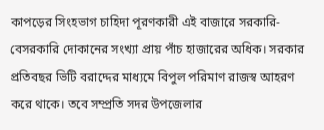কাপড়ের সিংহভাগ চাহিদা পূরণকারী এই বাজারে সরকারি-বেসরকারি দোকানের সংখ্যা প্রায় পাঁচ হাজারের অধিক। সরকার প্রতিবছর ভিটি বরাদ্দের মাধ্যমে বিপুল পরিমাণ রাজস্ব আহরণ করে থাকে। তবে সম্প্রতি সদর উপজেলার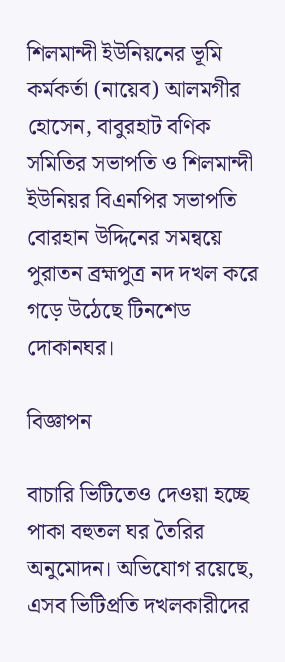শিলমান্দী ইউনিয়নের ভূমি কর্মকর্তা (নায়েব) আলমগীর হোসেন, বাবুরহাট বণিক সমিতির সভাপতি ও শিলমান্দী ইউনিয়র বিএনপির সভাপতি বোরহান উদ্দিনের সমন্বয়ে পুরাতন ব্রহ্মপুত্র নদ দখল করে গড়ে উঠেছে টিনশেড দোকানঘর।

বিজ্ঞাপন

বাচারি ভিটিতেও দেওয়া হচ্ছে পাকা বহুতল ঘর তৈরির অনুমোদন। অভিযোগ রয়েছে, এসব ভিটিপ্রতি দখলকারীদের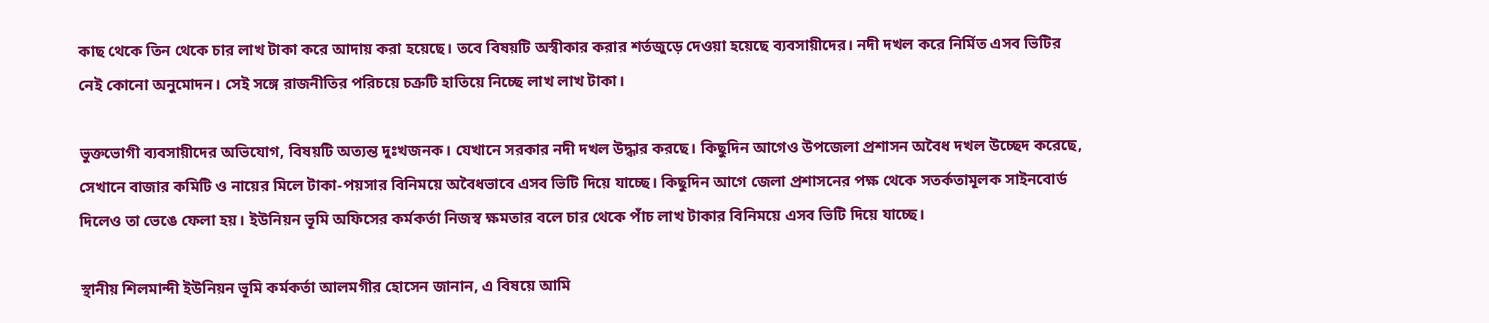কাছ থেকে তিন থেকে চার লাখ টাকা করে আদায় করা হয়েছে। তবে বিষয়টি অস্বীকার করার শর্তজুড়ে দেওয়া হয়েছে ব্যবসায়ীদের। নদী দখল করে নির্মিত এসব ভিটির নেই কোনো অনুমোদন। সেই সঙ্গে রাজনীতির পরিচয়ে চক্রটি হাতিয়ে নিচ্ছে লাখ লাখ টাকা।

ভুক্তভোগী ব্যবসায়ীদের অভিযোগ, বিষয়টি অত্যন্ত দুঃখজনক। যেখানে সরকার নদী দখল উদ্ধার করছে। কিছুদিন আগেও উপজেলা প্রশাসন অবৈধ দখল উচ্ছেদ করেছে, সেখানে বাজার কমিটি ও নায়ের মিলে টাকা-পয়সার বিনিময়ে অবৈধভাবে এসব ভিটি দিয়ে যাচ্ছে। কিছুদিন আগে জেলা প্রশাসনের পক্ষ থেকে সতর্কতামূলক সাইনবোর্ড দিলেও তা ভেঙে ফেলা হয়। ইউনিয়ন ভূমি অফিসের কর্মকর্তা নিজস্ব ক্ষমতার বলে চার থেকে পাঁচ লাখ টাকার বিনিময়ে এসব ভিটি দিয়ে যাচ্ছে।

স্থানীয় শিলমান্দী ইউনিয়ন ভূমি কর্মকর্তা আলমগীর হোসেন জানান, এ বিষয়ে আমি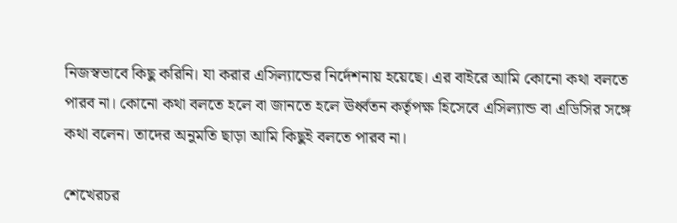নিজস্বভাবে কিছু করিনি। যা করার এসিল্যান্ডের নির্দেশনায় হয়েছে। এর বাইরে আমি কোনো কথা বলতে পারব না। কোনো কথা বলতে হলে বা জানতে হলে ঊর্ধ্বতন কর্তৃপক্ষ হিসেবে এসিল্যান্ড বা এডিসির সঙ্গে কথা বলেন। তাদের অনুমতি ছাড়া আমি কিছুই বলতে পারব না।

শেখেরচর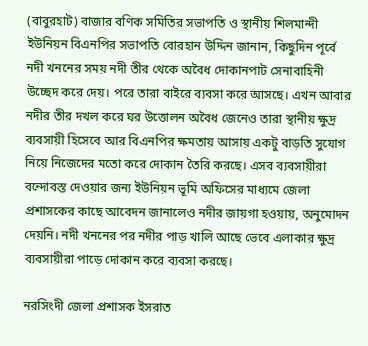(বাবুরহাট) বাজার বণিক সমিতির সভাপতি ও স্থানীয় শিলমান্দী ইউনিয়ন বিএনপির সভাপতি বোরহান উদ্দিন জানান, কিছুদিন পূর্বে নদী খননের সময় নদী তীর থেকে অবৈধ দোকানপাট সেনাবাহিনী উচ্ছেদ করে দেয়। পরে তারা বাইরে ব্যবসা করে আসছে। এখন আবার নদীর তীর দখল করে ঘর উত্তোলন অবৈধ জেনেও তারা স্থানীয় ক্ষুদ্র ব্যবসায়ী হিসেবে আর বিএনপির ক্ষমতায় আসায় একটু বাড়তি সুযোগ নিয়ে নিজেদের মতো করে দোকান তৈরি করছে। এসব ব্যবসায়ীরা বন্দোবস্ত দেওয়ার জন্য ইউনিয়ন ভূমি অফিসের মাধ্যমে জেলা প্রশাসকের কাছে আবেদন জানালেও নদীর জায়গা হওয়ায়, অনুমোদন দেয়নি। নদী খননের পর নদীর পাড় খালি আছে ভেবে এলাকার ক্ষুদ্র ব্যবসায়ীরা পাড়ে দোকান করে ব্যবসা করছে।

নরসিংদী জেলা প্রশাসক ইসরাত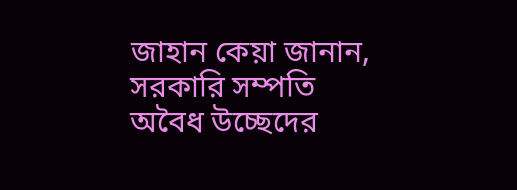জাহান কেয়া জানান, সরকারি সম্পতি অবৈধ উচ্ছেদের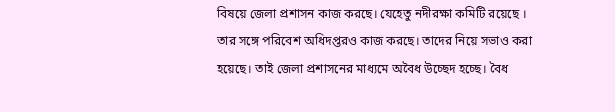বিষয়ে জেলা প্রশাসন কাজ করছে। যেহেতু নদীরক্ষা কমিটি রয়েছে । তার সঙ্গে পরিবেশ অধিদপ্তরও কাজ করছে। তাদের নিয়ে সভাও করা হয়েছে। তাই জেলা প্রশাসনের মাধ্যমে অবৈধ উচ্ছেদ হচ্ছে। বৈধ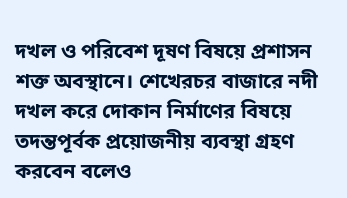দখল ও পরিবেশ দূষণ বিষয়ে প্রশাসন শক্ত অবস্থানে। শেখেরচর বাজারে নদী দখল করে দোকান নির্মাণের বিষয়ে তদন্তপূর্বক প্রয়োজনীয় ব্যবস্থা গ্রহণ করবেন বলেও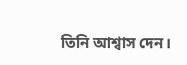তিনি আশ্বাস দেন।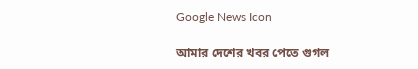Google News Icon

আমার দেশের খবর পেতে গুগল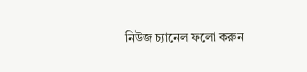নিউজ চ্যানেল ফলো করুন